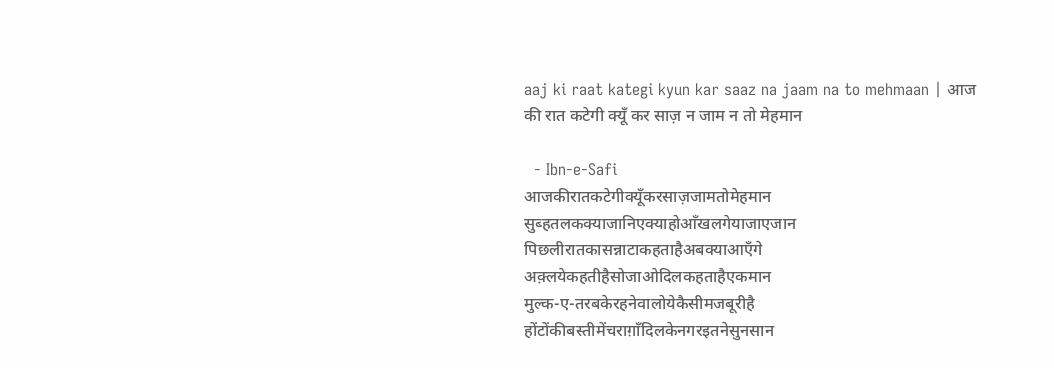aaj ki raat kategi kyun kar saaz na jaam na to mehmaan | आज की रात कटेगी क्यूँ कर साज़ न जाम न तो मेहमान

  - Ibn-e-Safi
आजकीरातकटेगीक्यूँकरसाज़जामतोमेहमान
सुब्हतलकक्याजानिएक्याहोआँखलगेयाजाएजान
पिछलीरातकासन्नाटाकहताहैअबक्याआएँगे
अक़्लयेकहतीहैसोजाओदिलकहताहैएकमान
मुल्क-ए-तरबकेरहनेवालोयेकैसीमजबूरीहै
होंटोंकीबस्तीमेंचराग़ाँदिलकेनगरइतनेसुनसान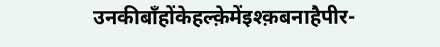उनकीबाँहोंकेहल्क़ेमेंइश्क़बनाहैपीर-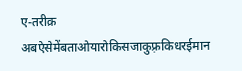ए-तरीक़
अबऐसेमेंबताओयारोकिसजाकुफ़्रकिधरईमान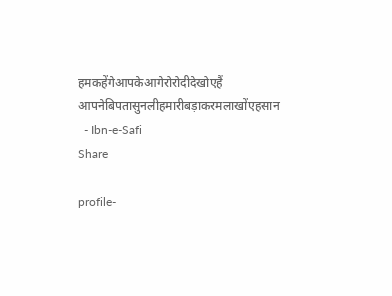हमकहेंगेआपकेआगेरोरोदीदेखोएहैं
आपनेबिपतासुनलीहमारीबड़ाकरमलाखोंएहसान
  - Ibn-e-Safi
Share

profile-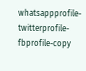whatsappprofile-twitterprofile-fbprofile-copy